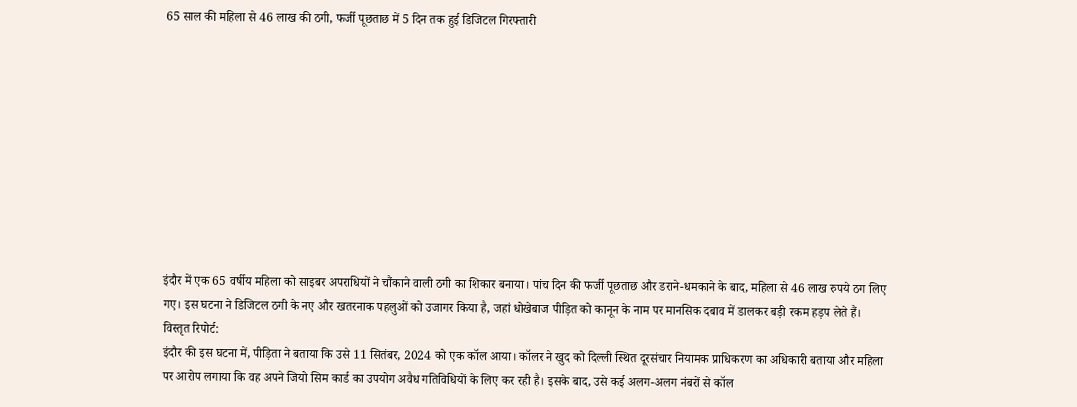65 साल की महिला से 46 लाख की ठगी, फर्जी पूछताछ में 5 दिन तक हुई डिजिटल गिरफ्तारी










इंदौर में एक 65 वर्षीय महिला को साइबर अपराधियों ने चौंकाने वाली ठगी का शिकार बनाया। पांच दिन की फर्जी पूछताछ और डराने-धमकाने के बाद, महिला से 46 लाख रुपये ठग लिए गए। इस घटना ने डिजिटल ठगी के नए और खतरनाक पहलुओं को उजागर किया है, जहां धोखेबाज पीड़ित को कानून के नाम पर मानसिक दबाव में डालकर बड़ी रकम हड़प लेते हैं।
विस्तृत रिपोर्ट:
इंदौर की इस घटना में, पीड़िता ने बताया कि उसे 11 सितंबर, 2024 को एक कॉल आया। कॉलर ने खुद को दिल्ली स्थित दूरसंचार नियामक प्राधिकरण का अधिकारी बताया और महिला पर आरोप लगाया कि वह अपने जियो सिम कार्ड का उपयोग अवैध गतिविधियों के लिए कर रही है। इसके बाद, उसे कई अलग-अलग नंबरों से कॉल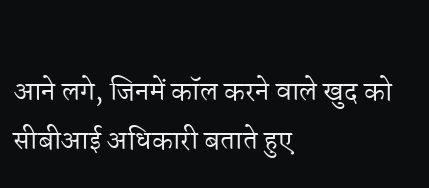आने लगे, जिनमें कॉल करने वाले खुद को सीबीआई अधिकारी बताते हुए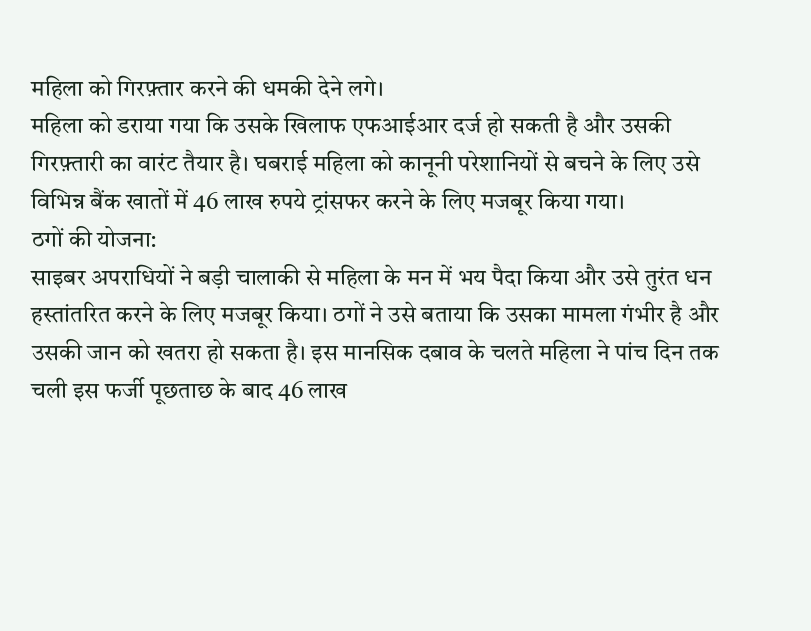महिला को गिरफ़्तार करने की धमकी देने लगे।
महिला को डराया गया कि उसके खिलाफ एफआईआर दर्ज हो सकती है और उसकी गिरफ़्तारी का वारंट तैयार है। घबराई महिला को कानूनी परेशानियों से बचने के लिए उसे विभिन्न बैंक खातों में 46 लाख रुपये ट्रांसफर करने के लिए मजबूर किया गया।
ठगों की योजना:
साइबर अपराधियों ने बड़ी चालाकी से महिला के मन में भय पैदा किया और उसे तुरंत धन हस्तांतरित करने के लिए मजबूर किया। ठगों ने उसे बताया कि उसका मामला गंभीर है और उसकी जान को खतरा हो सकता है। इस मानसिक दबाव के चलते महिला ने पांच दिन तक चली इस फर्जी पूछताछ के बाद 46 लाख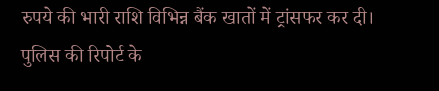रुपये की भारी राशि विभिन्न बैंक खातों में ट्रांसफर कर दी। पुलिस की रिपोर्ट के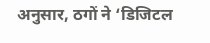अनुसार, ठगों ने ‘डिजिटल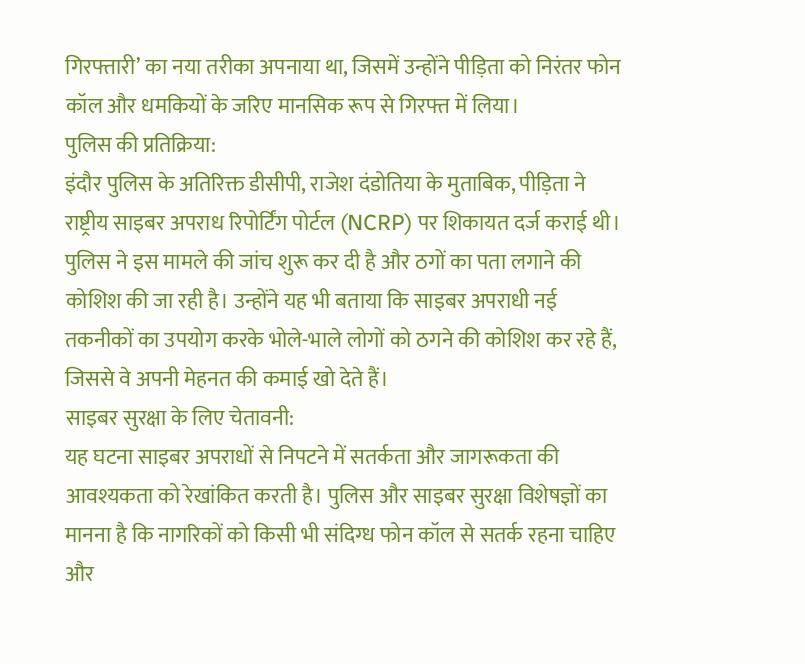गिरफ्तारी’ का नया तरीका अपनाया था, जिसमें उन्होंने पीड़िता को निरंतर फोन कॉल और धमकियों के जरिए मानसिक रूप से गिरफ्त में लिया।
पुलिस की प्रतिक्रिया:
इंदौर पुलिस के अतिरिक्त डीसीपी, राजेश दंडोतिया के मुताबिक, पीड़िता ने राष्ट्रीय साइबर अपराध रिपोर्टिंग पोर्टल (NCRP) पर शिकायत दर्ज कराई थी। पुलिस ने इस मामले की जांच शुरू कर दी है और ठगों का पता लगाने की कोशिश की जा रही है। उन्होंने यह भी बताया कि साइबर अपराधी नई तकनीकों का उपयोग करके भोले-भाले लोगों को ठगने की कोशिश कर रहे हैं, जिससे वे अपनी मेहनत की कमाई खो देते हैं।
साइबर सुरक्षा के लिए चेतावनी:
यह घटना साइबर अपराधों से निपटने में सतर्कता और जागरूकता की आवश्यकता को रेखांकित करती है। पुलिस और साइबर सुरक्षा विशेषज्ञों का मानना है कि नागरिकों को किसी भी संदिग्ध फोन कॉल से सतर्क रहना चाहिए और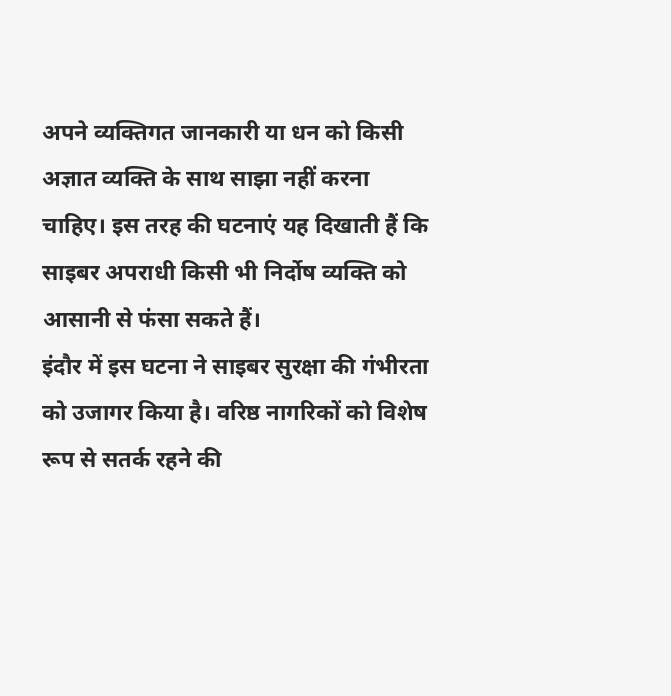अपने व्यक्तिगत जानकारी या धन को किसी अज्ञात व्यक्ति के साथ साझा नहीं करना चाहिए। इस तरह की घटनाएं यह दिखाती हैं कि साइबर अपराधी किसी भी निर्दोष व्यक्ति को आसानी से फंसा सकते हैं।
इंदौर में इस घटना ने साइबर सुरक्षा की गंभीरता को उजागर किया है। वरिष्ठ नागरिकों को विशेष रूप से सतर्क रहने की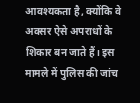आवश्यकता है, क्योंकि वे अक्सर ऐसे अपराधों के शिकार बन जाते हैं। इस मामले में पुलिस की जांच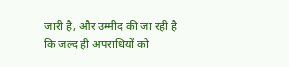जारी है, और उम्मीद की जा रही है कि जल्द ही अपराधियों को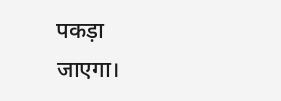पकड़ा जाएगा।